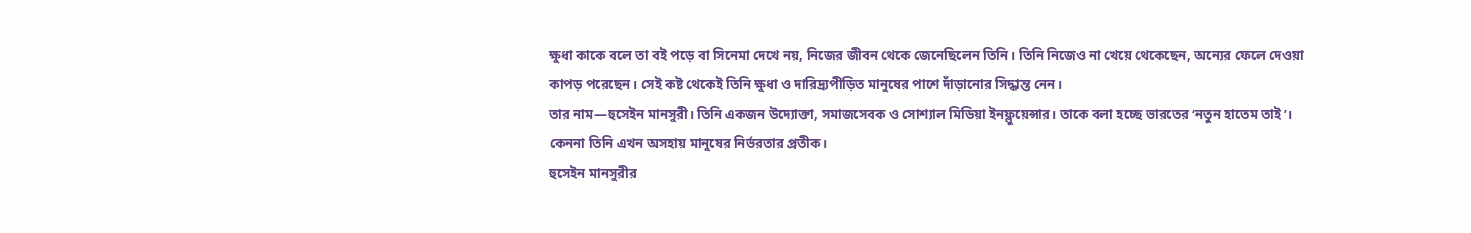ক্ষুধা কাকে বলে তা বই পড়ে বা সিনেমা দেখে নয়, নিজের জীবন থেকে জেনেছিলেন তিনি। তিনি নিজেও না খেয়ে থেকেছেন, অন্যের ফেলে দেওয়া কাপড় পরেছেন। সেই কষ্ট থেকেই তিনি ক্ষুধা ও দারিদ্র্যপীড়িত মানুষের পাশে দাঁড়ানোর সিদ্ধান্ত নেন।
তার নাম—হুসেইন মানসুরী। তিনি একজন উদ্যোক্তা, সমাজসেবক ও সোশ্যাল মিডিয়া ইনফ্লুয়েন্সার। তাকে বলা হচ্ছে ভারতের ‘নতুন হাতেম তাই’। কেননা তিনি এখন অসহায় মানুষের নির্ভরতার প্রতীক।
হুসেইন মানসুরীর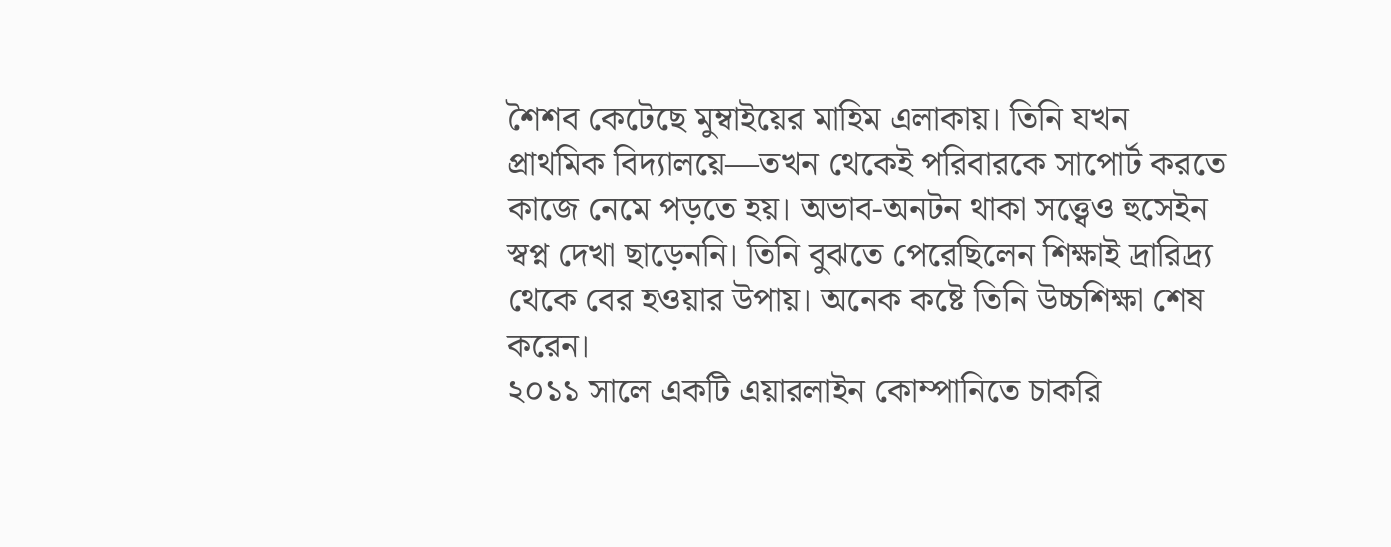শৈশব কেটেছে মুম্বাইয়ের মাহিম এলাকায়। তিনি যখন প্রাথমিক বিদ্যালয়ে—তখন থেকেই পরিবারকে সাপোর্ট করতে কাজে নেমে পড়তে হয়। অভাব-অনটন থাকা সত্ত্বেও হুসেইন স্বপ্ন দেখা ছাড়েননি। তিনি বুঝতে পেরেছিলেন শিক্ষাই দ্রারিদ্র্য থেকে বের হওয়ার উপায়। অনেক কষ্টে তিনি উচ্চশিক্ষা শেষ করেন।
২০১১ সালে একটি এয়ারলাইন কোম্পানিতে চাকরি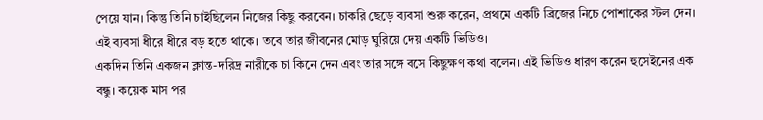পেয়ে যান। কিন্তু তিনি চাইছিলেন নিজের কিছু করবেন। চাকরি ছেড়ে ব্যবসা শুরু করেন, প্রথমে একটি ব্রিজের নিচে পোশাকের স্টল দেন। এই ব্যবসা ধীরে ধীরে বড় হতে থাকে। তবে তার জীবনের মোড় ঘুরিয়ে দেয় একটি ভিডিও।
একদিন তিনি একজন ক্লান্ত-দরিদ্র নারীকে চা কিনে দেন এবং তার সঙ্গে বসে কিছুক্ষণ কথা বলেন। এই ভিডিও ধারণ করেন হুসেইনের এক বন্ধু। কয়েক মাস পর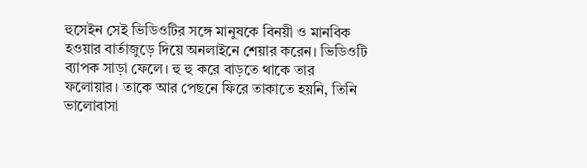হুসেইন সেই ভিডিওটির সঙ্গে মানুষকে বিনয়ী ও মানবিক হওয়ার বার্তাজুড়ে দিয়ে অনলাইনে শেয়ার করেন। ভিডিওটি ব্যাপক সাড়া ফেলে। হু হু করে বাড়তে থাকে তার ফলোয়ার। তাকে আর পেছনে ফিরে তাকাতে হয়নি, তিনি ভালোবাসা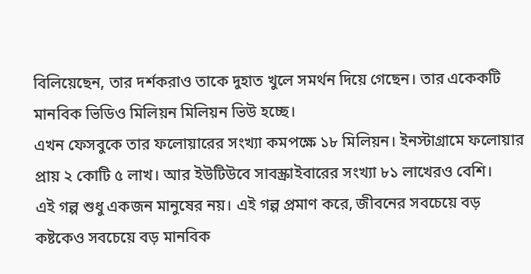বিলিয়েছেন, তার দর্শকরাও তাকে দুহাত খুলে সমর্থন দিয়ে গেছেন। তার একেকটি মানবিক ভিডিও মিলিয়ন মিলিয়ন ভিউ হচ্ছে।
এখন ফেসবুকে তার ফলোয়ারের সংখ্যা কমপক্ষে ১৮ মিলিয়ন। ইনস্টাগ্রামে ফলোয়ার প্রায় ২ কোটি ৫ লাখ। আর ইউটিউবে সাবস্ক্রাইবারের সংখ্যা ৮১ লাখেরও বেশি।
এই গল্প শুধু একজন মানুষের নয়। এই গল্প প্রমাণ করে, জীবনের সবচেয়ে বড় কষ্টকেও সবচেয়ে বড় মানবিক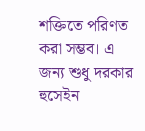শক্তিতে পরিণত করা সম্ভব। এ জন্য শুধু দরকার হুসেইন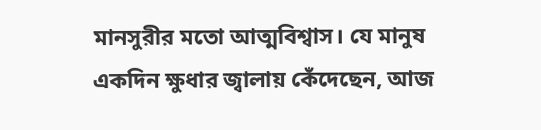মানসুরীর মতো আত্মবিশ্বাস। যে মানুষ একদিন ক্ষুধার জ্বালায় কেঁদেছেন, আজ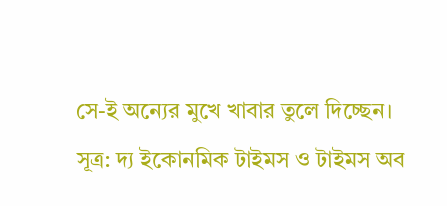সে-ই অন্যের মুখে খাবার তুলে দিচ্ছেন।
সূত্র: দ্য ইকোনমিক টাইমস ও টাইমস অব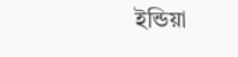ইন্ডিয়া